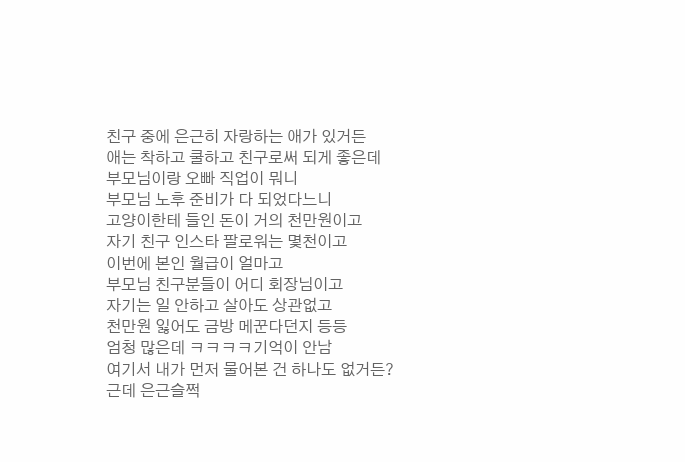친구 중에 은근히 자랑하는 애가 있거든
애는 착하고 쿨하고 친구로써 되게 좋은데
부모님이랑 오빠 직업이 뭐니
부모님 노후 준비가 다 되었다느니
고양이한테 들인 돈이 거의 천만원이고
자기 친구 인스타 팔로워는 몇천이고
이번에 본인 월급이 얼마고
부모님 친구분들이 어디 회장님이고
자기는 일 안하고 살아도 상관없고
천만원 잃어도 금방 메꾼다던지 등등
엄청 많은데 ㅋㅋㅋㅋ기억이 안남
여기서 내가 먼저 물어본 건 하나도 없거든?
근데 은근슬쩍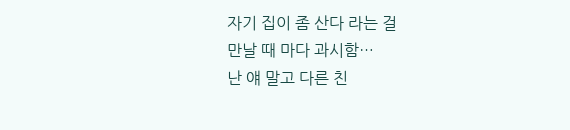자기 집이 좀 산다 라는 걸
만날 때 마다 과시함…
난 얘 말고 다른 친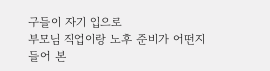구들이 자기 입으로
부모님 직업이랑 노후 준비가 어떤지
들어 본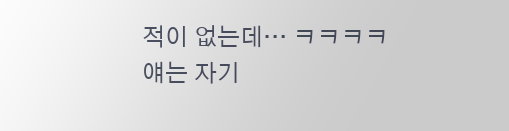적이 없는데… ㅋㅋㅋㅋ
얘는 자기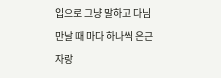입으로 그냥 말하고 다님
만날 때 마다 하나씩 은근 자랑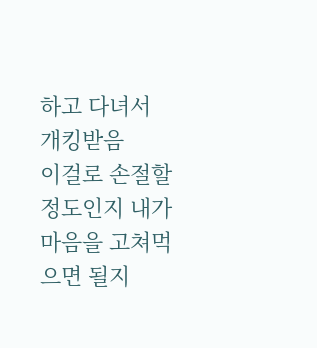하고 다녀서 개킹받음
이걸로 손절할 정도인지 내가 마음을 고쳐먹으면 될지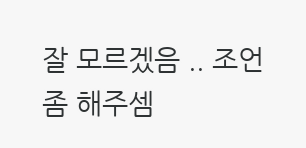잘 모르겠음 .. 조언 좀 해주셈